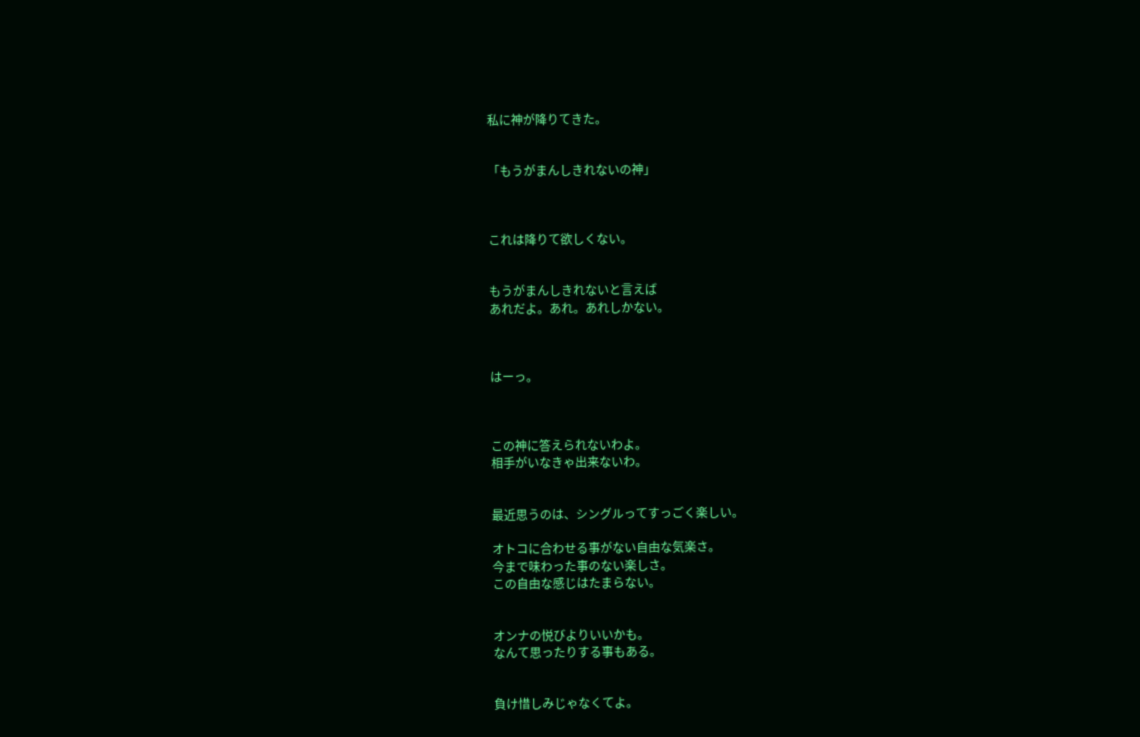私に神が降りてきた。


「もうがまんしきれないの神」



これは降りて欲しくない。


もうがまんしきれないと言えば
あれだよ。あれ。あれしかない。



はーっ。



この神に答えられないわよ。
相手がいなきゃ出来ないわ。


最近思うのは、シングルってすっごく楽しい。

オトコに合わせる事がない自由な気楽さ。
今まで味わった事のない楽しさ。
この自由な感じはたまらない。


オンナの悦びよりいいかも。
なんて思ったりする事もある。


負け惜しみじゃなくてよ。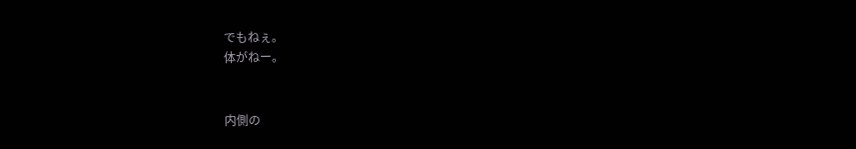でもねぇ。
体がねー。


内側の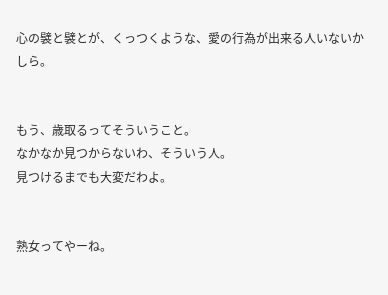心の襞と襞とが、くっつくような、愛の行為が出来る人いないかしら。


もう、歳取るってそういうこと。
なかなか見つからないわ、そういう人。
見つけるまでも大変だわよ。


熟女ってやーね。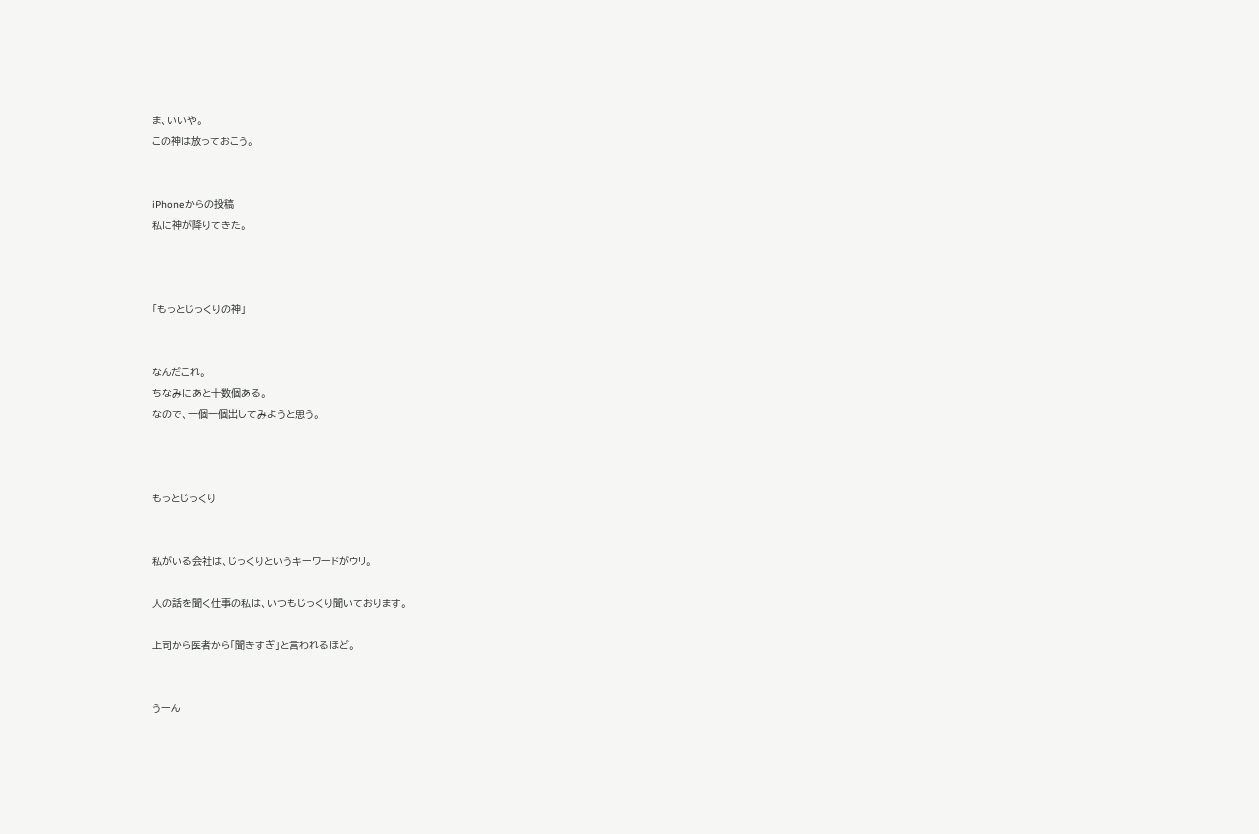ま、いいや。
この神は放っておこう。


iPhoneからの投稿
私に神が降りてきた。



「もっとじっくりの神」


なんだこれ。
ちなみにあと十数個ある。
なので、一個一個出してみようと思う。



もっとじっくり


私がいる会社は、じっくりというキーワードがウリ。

人の話を聞く仕事の私は、いつもじっくり聞いております。

上司から医者から「聞きすぎ」と言われるほど。


うーん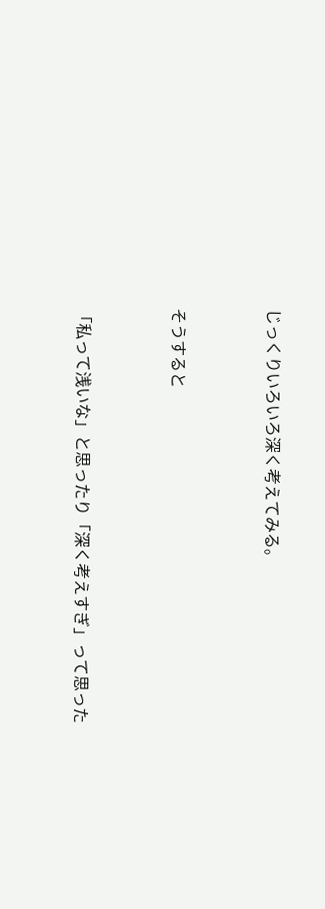じっくりいろいろ深く考えてみる。


そうすると


「私って浅いな」と思ったり「深く考えすぎ」って思った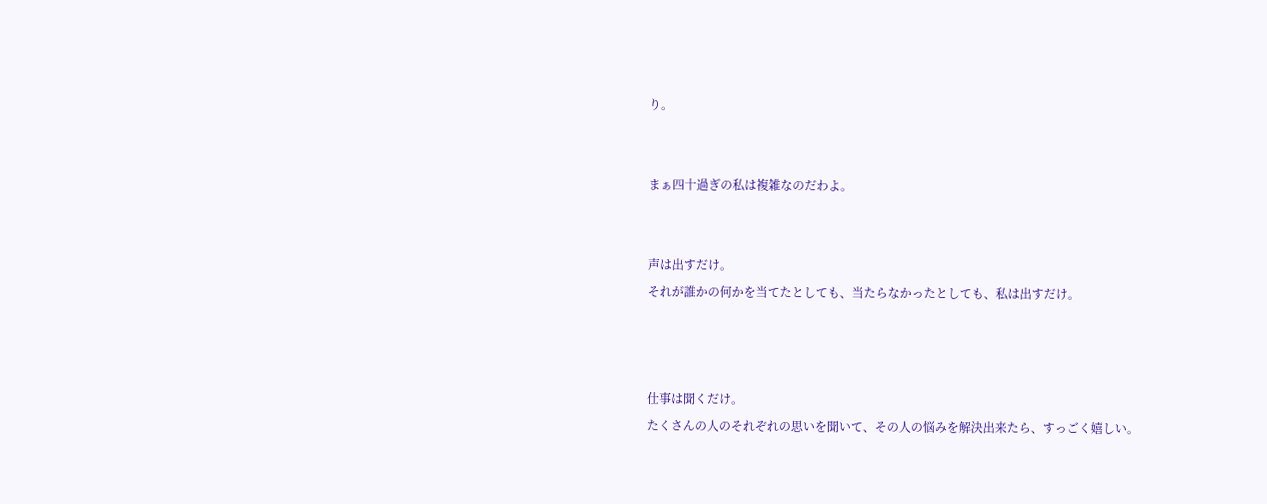り。


まぁ四十過ぎの私は複雑なのだわよ。


声は出すだけ。
それが誰かの何かを当てたとしても、当たらなかったとしても、私は出すだけ。



仕事は聞くだけ。
たくさんの人のそれぞれの思いを聞いて、その人の悩みを解決出来たら、すっごく嬉しい。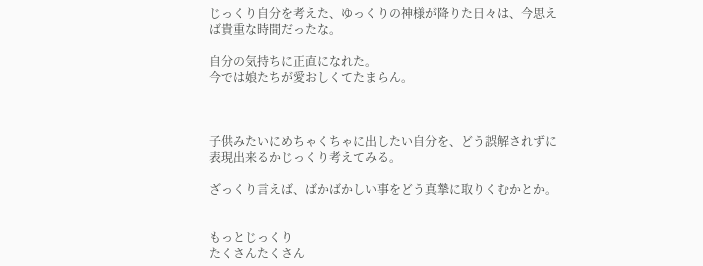じっくり自分を考えた、ゆっくりの神様が降りた日々は、今思えば貴重な時間だったな。

自分の気持ちに正直になれた。
今では娘たちが愛おしくてたまらん。



子供みたいにめちゃくちゃに出したい自分を、どう誤解されずに表現出来るかじっくり考えてみる。

ざっくり言えば、ばかばかしい事をどう真摯に取りくむかとか。


もっとじっくり
たくさんたくさん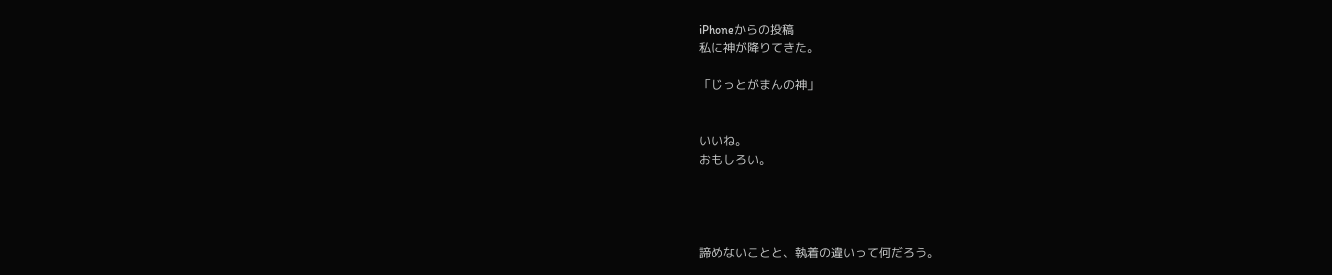iPhoneからの投稿
私に神が降りてきた。

「じっとがまんの神」


いいね。
おもしろい。




諦めないことと、執着の違いって何だろう。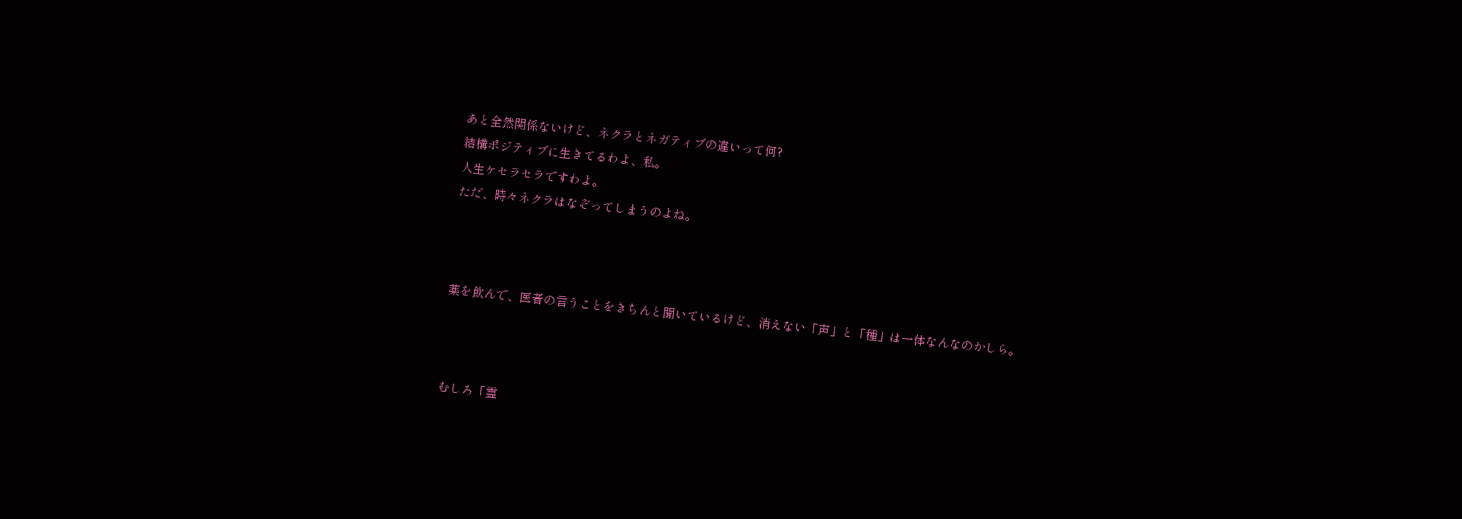あと全然関係ないけど、ネクラとネガティブの違いって何?
結構ポジティブに生きてるわよ、私。
人生ケセラセラですわよ。
ただ、時々ネクラはなぞってしまうのよね。



薬を飲んで、医者の言うことをきちんと聞いているけど、消えない「声」と「種」は一体なんなのかしら。



むしろ「霊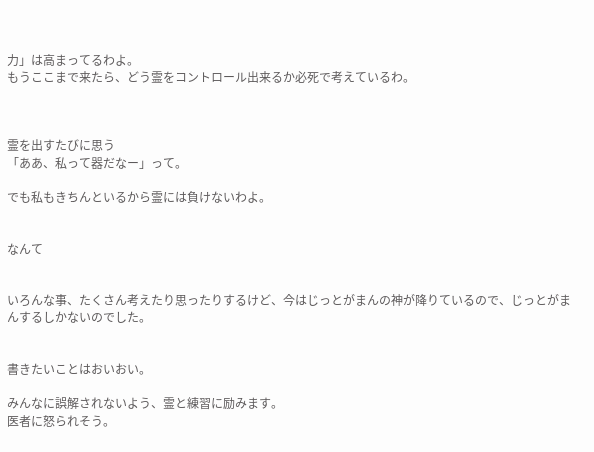力」は高まってるわよ。
もうここまで来たら、どう霊をコントロール出来るか必死で考えているわ。



霊を出すたびに思う
「ああ、私って器だなー」って。

でも私もきちんといるから霊には負けないわよ。


なんて


いろんな事、たくさん考えたり思ったりするけど、今はじっとがまんの神が降りているので、じっとがまんするしかないのでした。


書きたいことはおいおい。

みんなに誤解されないよう、霊と練習に励みます。
医者に怒られそう。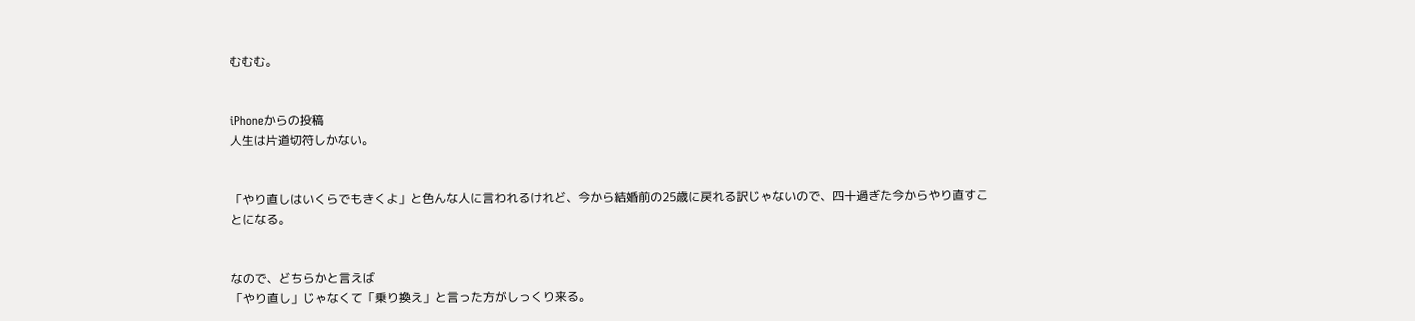むむむ。


iPhoneからの投稿
人生は片道切符しかない。


「やり直しはいくらでもきくよ」と色んな人に言われるけれど、今から結婚前の25歳に戻れる訳じゃないので、四十過ぎた今からやり直すことになる。


なので、どちらかと言えば
「やり直し」じゃなくて「乗り換え」と言った方がしっくり来る。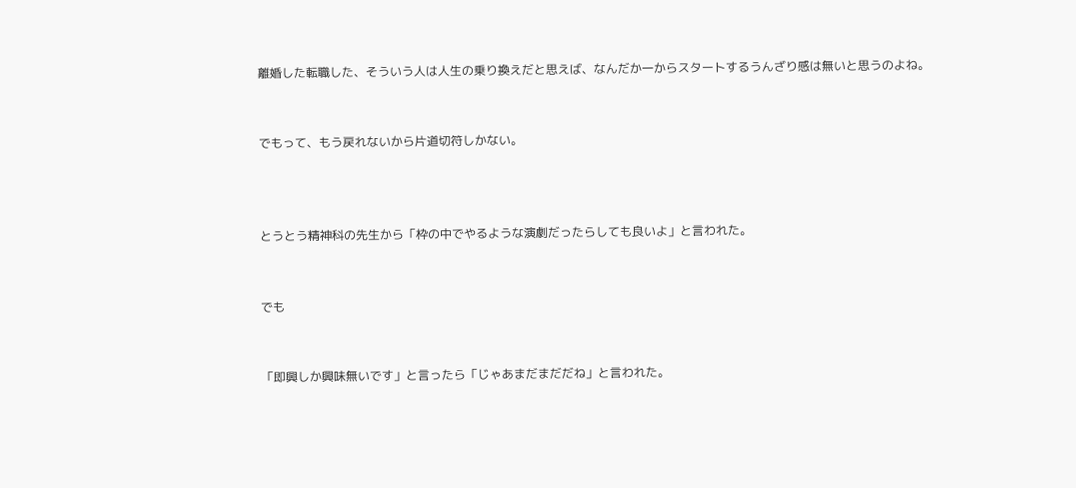離婚した転職した、そういう人は人生の乗り換えだと思えば、なんだか一からスタートするうんざり感は無いと思うのよね。


でもって、もう戻れないから片道切符しかない。



とうとう精神科の先生から「枠の中でやるような演劇だったらしても良いよ」と言われた。


でも


「即興しか興味無いです」と言ったら「じゃあまだまだだね」と言われた。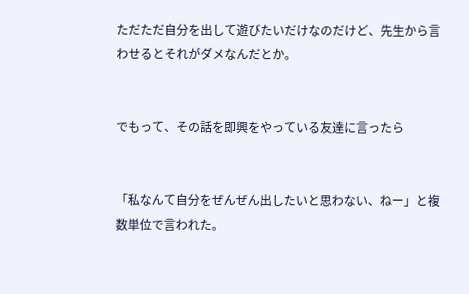ただただ自分を出して遊びたいだけなのだけど、先生から言わせるとそれがダメなんだとか。


でもって、その話を即興をやっている友達に言ったら


「私なんて自分をぜんぜん出したいと思わない、ねー」と複数単位で言われた。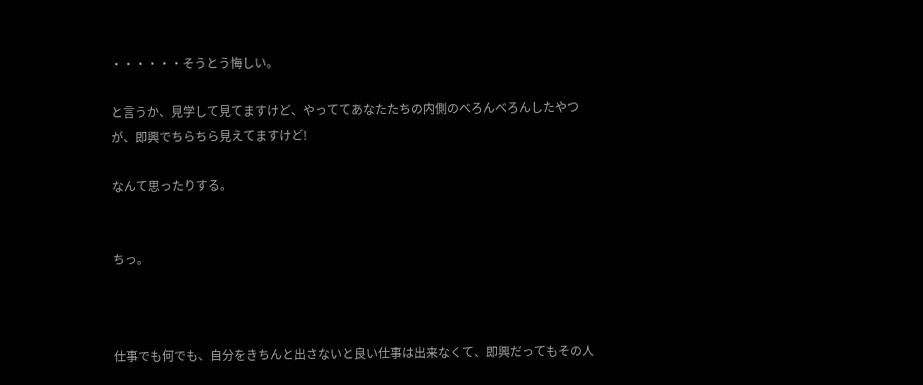・・・・・・そうとう悔しい。

と言うか、見学して見てますけど、やっててあなたたちの内側のべろんべろんしたやつが、即興でちらちら見えてますけど!

なんて思ったりする。


ちっ。



仕事でも何でも、自分をきちんと出さないと良い仕事は出来なくて、即興だってもその人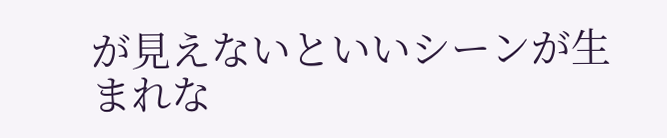が見えないといいシーンが生まれな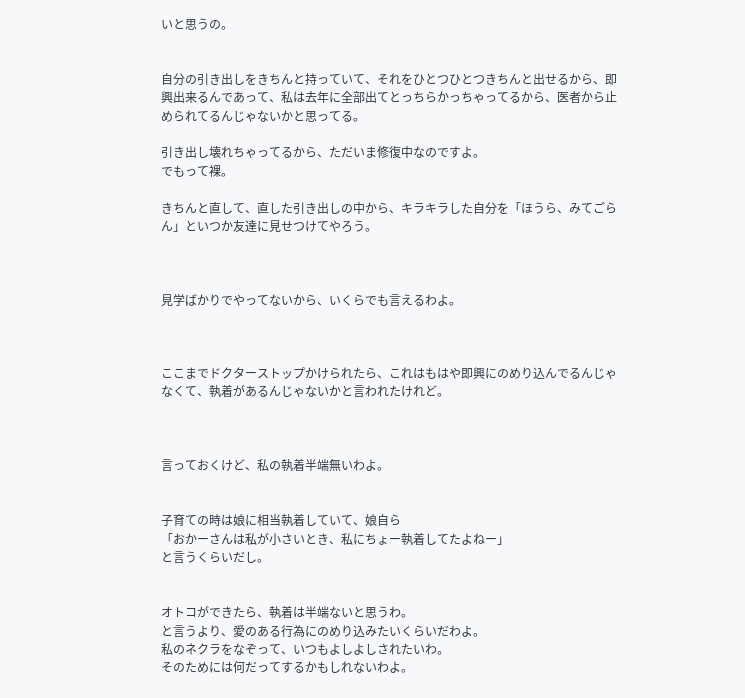いと思うの。


自分の引き出しをきちんと持っていて、それをひとつひとつきちんと出せるから、即興出来るんであって、私は去年に全部出てとっちらかっちゃってるから、医者から止められてるんじゃないかと思ってる。

引き出し壊れちゃってるから、ただいま修復中なのですよ。
でもって裸。

きちんと直して、直した引き出しの中から、キラキラした自分を「ほうら、みてごらん」といつか友達に見せつけてやろう。



見学ばかりでやってないから、いくらでも言えるわよ。



ここまでドクターストップかけられたら、これはもはや即興にのめり込んでるんじゃなくて、執着があるんじゃないかと言われたけれど。



言っておくけど、私の執着半端無いわよ。


子育ての時は娘に相当執着していて、娘自ら
「おかーさんは私が小さいとき、私にちょー執着してたよねー」
と言うくらいだし。


オトコができたら、執着は半端ないと思うわ。
と言うより、愛のある行為にのめり込みたいくらいだわよ。
私のネクラをなぞって、いつもよしよしされたいわ。
そのためには何だってするかもしれないわよ。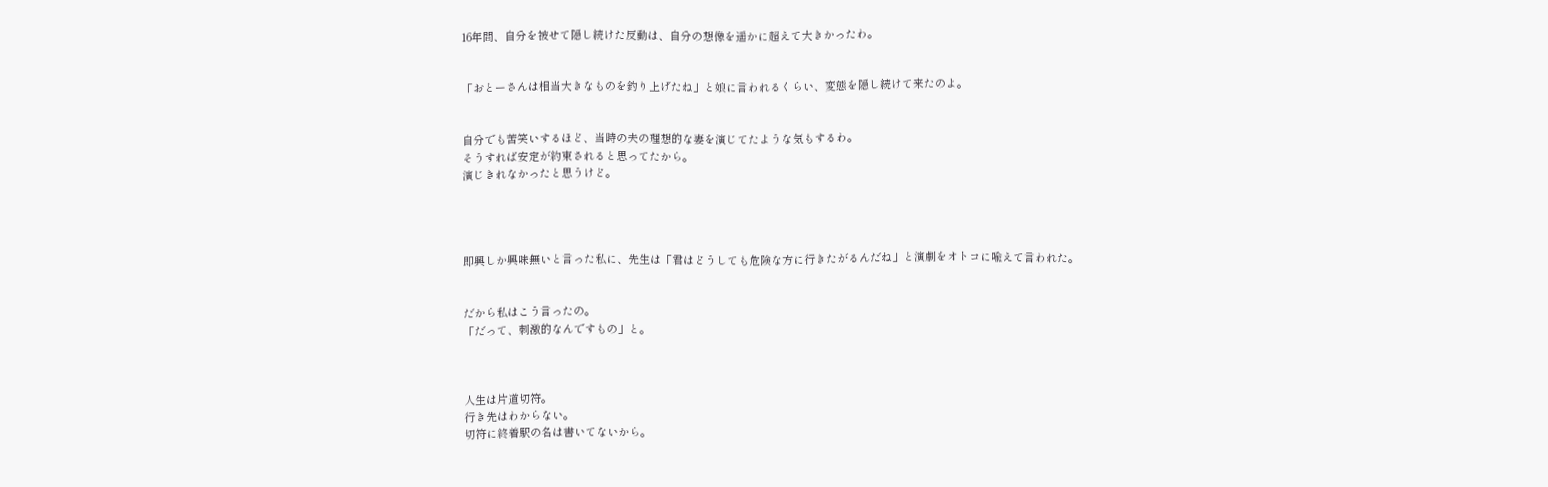16年間、自分を被せて隠し続けた反動は、自分の想像を遥かに超えて大きかったわ。


「おとーさんは相当大きなものを釣り上げたね」と娘に言われるくらい、変態を隠し続けて来たのよ。


自分でも苦笑いするほど、当時の夫の理想的な妻を演じてたような気もするわ。
そうすれば安定が約束されると思ってたから。
演じきれなかったと思うけど。




即興しか興味無いと言った私に、先生は「君はどうしても危険な方に行きたがるんだね」と演劇をオトコに喩えて言われた。


だから私はこう言ったの。
「だって、刺激的なんですもの」と。



人生は片道切符。
行き先はわからない。
切符に終着駅の名は書いてないから。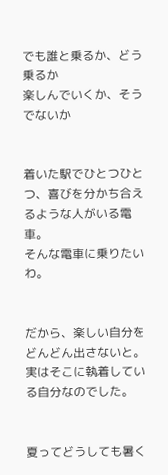でも誰と乗るか、どう乗るか
楽しんでいくか、そうでないか


着いた駅でひとつひとつ、喜びを分かち合えるような人がいる電車。
そんな電車に乗りたいわ。


だから、楽しい自分をどんどん出さないと。
実はそこに執着している自分なのでした。


夏ってどうしても暑く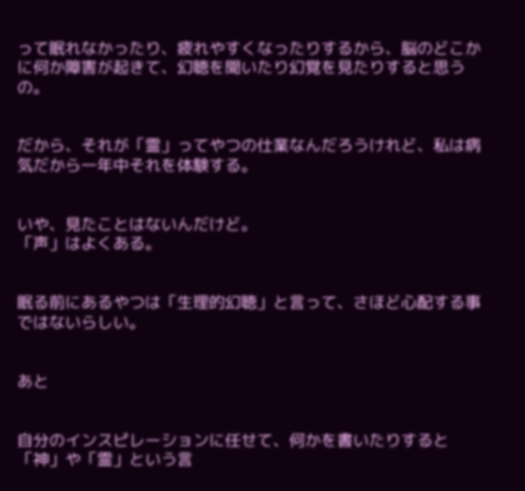って眠れなかったり、疲れやすくなったりするから、脳のどこかに何か障害が起きて、幻聴を聞いたり幻覚を見たりすると思うの。


だから、それが「霊」ってやつの仕業なんだろうけれど、私は病気だから一年中それを体験する。


いや、見たことはないんだけど。
「声」はよくある。


眠る前にあるやつは「生理的幻聴」と言って、さほど心配する事ではないらしい。


あと


自分のインスピレーションに任せて、何かを書いたりすると「神」や「霊」という言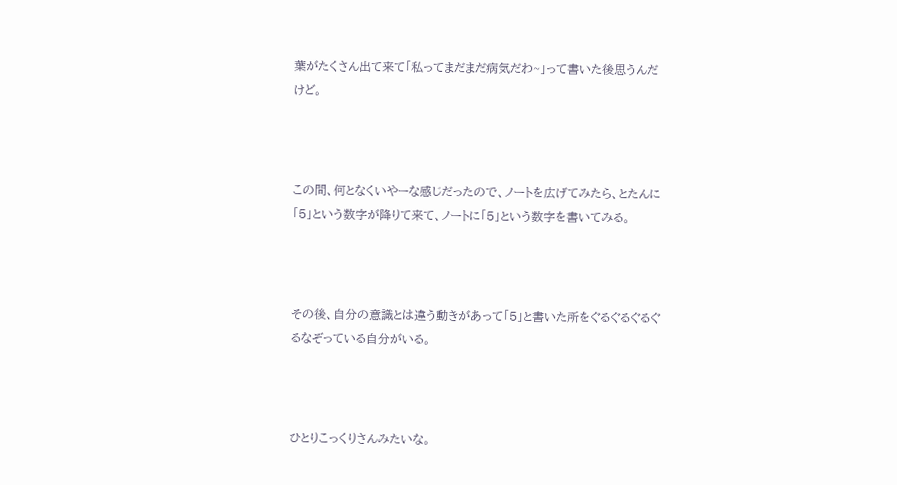葉がたくさん出て来て「私ってまだまだ病気だわ~」って書いた後思うんだけど。



この間、何となくいやーな感じだったので、ノートを広げてみたら、とたんに「5」という数字が降りて来て、ノートに「5」という数字を書いてみる。



その後、自分の意識とは違う動きがあって「5」と書いた所をぐるぐるぐるぐるなぞっている自分がいる。



ひとりこっくりさんみたいな。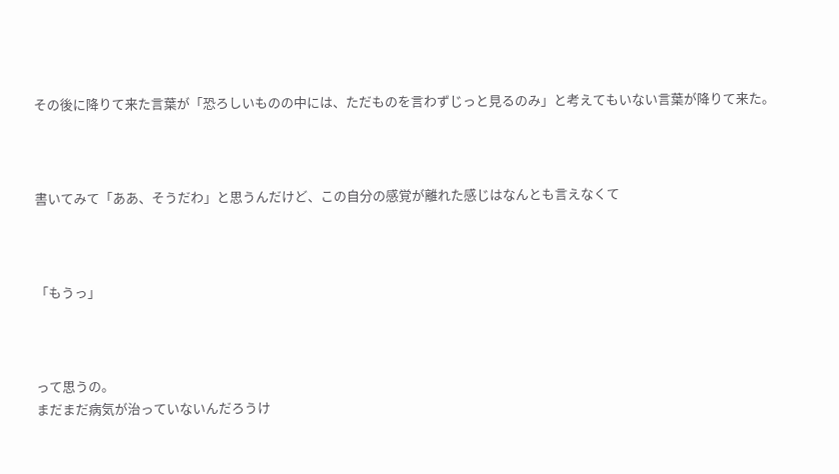その後に降りて来た言葉が「恐ろしいものの中には、ただものを言わずじっと見るのみ」と考えてもいない言葉が降りて来た。



書いてみて「ああ、そうだわ」と思うんだけど、この自分の感覚が離れた感じはなんとも言えなくて



「もうっ」



って思うの。
まだまだ病気が治っていないんだろうけ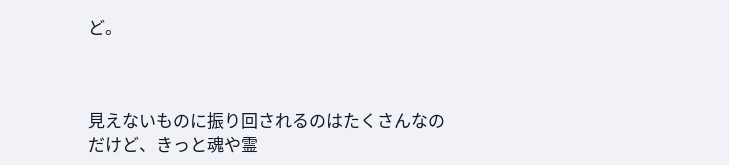ど。



見えないものに振り回されるのはたくさんなのだけど、きっと魂や霊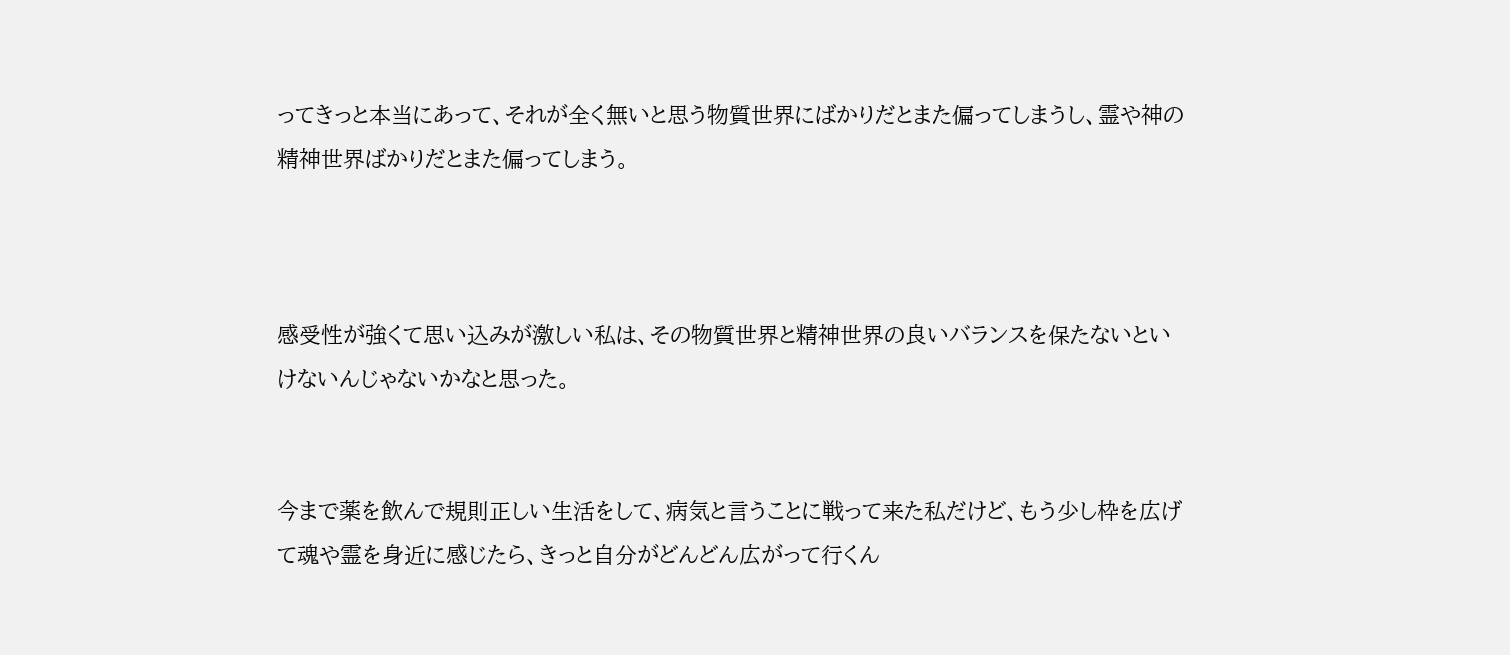ってきっと本当にあって、それが全く無いと思う物質世界にばかりだとまた偏ってしまうし、霊や神の精神世界ばかりだとまた偏ってしまう。



感受性が強くて思い込みが激しい私は、その物質世界と精神世界の良いバランスを保たないといけないんじゃないかなと思った。


今まで薬を飲んで規則正しい生活をして、病気と言うことに戦って来た私だけど、もう少し枠を広げて魂や霊を身近に感じたら、きっと自分がどんどん広がって行くん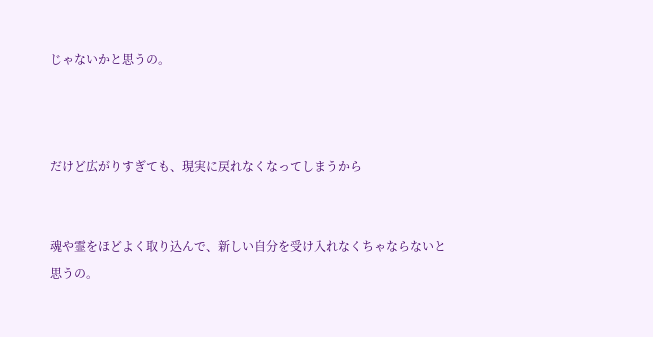じゃないかと思うの。



だけど広がりすぎても、現実に戻れなくなってしまうから


魂や霊をほどよく取り込んで、新しい自分を受け入れなくちゃならないと思うの。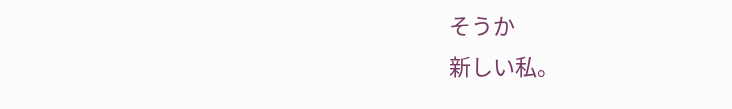そうか
新しい私。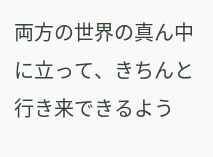両方の世界の真ん中に立って、きちんと行き来できるよう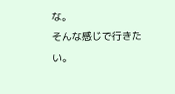な。
そんな感じで行きたい。